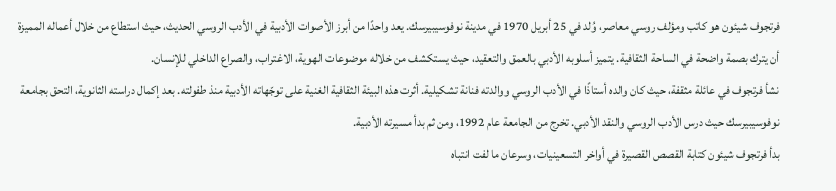فرتجوف شيئون هو كاتب ومؤلف روسي معاصر، وُلد في 25 أبريل 1970 في مدينة نوفوسيبيرسك. يعد واحدًا من أبرز الأصوات الأدبية في الأدب الروسي الحديث، حيث استطاع من خلال أعماله المميزة أن يترك بصمة واضحة في الساحة الثقافية. يتميز أسلوبه الأدبي بالعمق والتعقيد، حيث يستكشف من خلاله موضوعات الهوية، الاغتراب، والصراع الداخلي للإنسان.
نشأ فرتجوف في عائلة مثقفة، حيث كان والده أستاذًا في الأدب الروسي ووالدته فنانة تشكيلية. أثرت هذه البيئة الثقافية الغنية على توجّهاته الأدبية منذ طفولته. بعد إكمال دراسته الثانوية، التحق بجامعة نوفوسيبيرسك حيث درس الأدب الروسي والنقد الأدبي. تخرج من الجامعة عام 1992، ومن ثم بدأ مسيرته الأدبية.
بدأ فرتجوف شيئون كتابة القصص القصيرة في أواخر التسعينيات، وسرعان ما لفت انتباه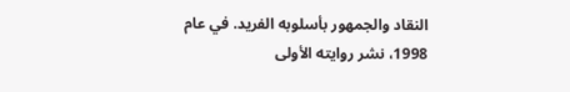النقاد والجمهور بأسلوبه الفريد. في عام 1998، نشر روايته الأولى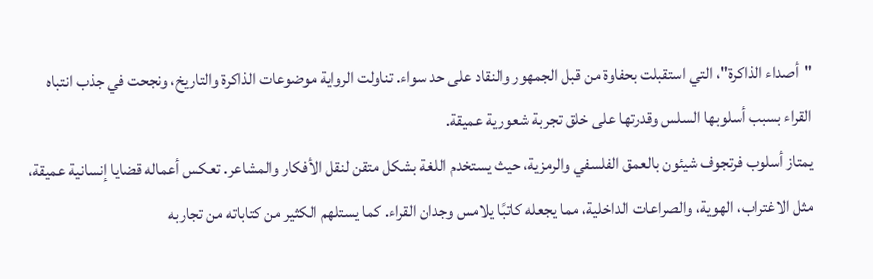"أصداء الذاكرة"، التي استقبلت بحفاوة من قبل الجمهور والنقاد على حد سواء. تناولت الرواية موضوعات الذاكرة والتاريخ، ونجحت في جذب انتباه القراء بسبب أسلوبها السلس وقدرتها على خلق تجربة شعورية عميقة.
يمتاز أسلوب فرتجوف شيئون بالعمق الفلسفي والرمزية، حيث يستخدم اللغة بشكل متقن لنقل الأفكار والمشاعر. تعكس أعماله قضايا إنسانية عميقة، مثل الاغتراب، الهوية، والصراعات الداخلية، مما يجعله كاتبًا يلامس وجدان القراء. كما يستلهم الكثير من كتاباته من تجاربه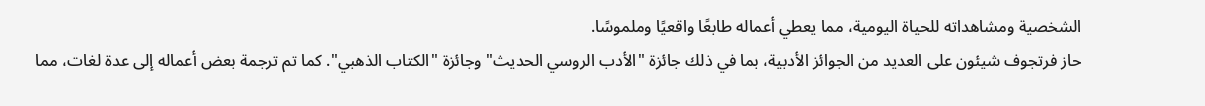الشخصية ومشاهداته للحياة اليومية، مما يعطي أعماله طابعًا واقعيًا وملموسًا.
حاز فرتجوف شيئون على العديد من الجوائز الأدبية، بما في ذلك جائزة "الأدب الروسي الحديث" وجائزة "الكتاب الذهبي". كما تم ترجمة بعض أعماله إلى عدة لغات، مما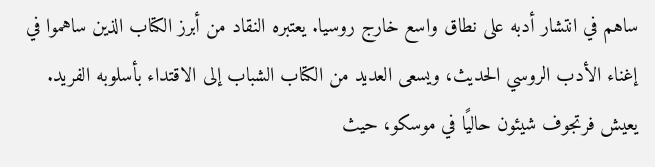ساهم في انتشار أدبه على نطاق واسع خارج روسيا. يعتبره النقاد من أبرز الكتاب الذين ساهموا في إغناء الأدب الروسي الحديث، ويسعى العديد من الكتاب الشباب إلى الاقتداء بأسلوبه الفريد.
يعيش فرتجوف شيئون حاليًا في موسكو، حيث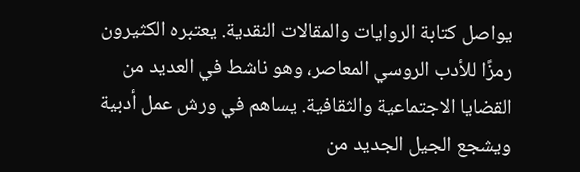يواصل كتابة الروايات والمقالات النقدية. يعتبره الكثيرون رمزًا للأدب الروسي المعاصر، وهو ناشط في العديد من القضايا الاجتماعية والثقافية. يساهم في ورش عمل أدبية ويشجع الجيل الجديد من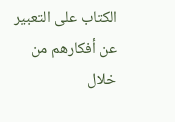الكتاب على التعبير عن أفكارهم من خلال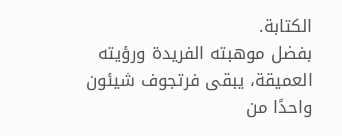الكتابة.
بفضل موهبته الفريدة ورؤيته العميقة، يبقى فرتجوف شيئون واحدًا من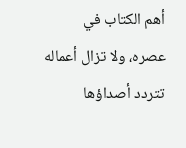أهم الكتاب في عصره، ولا تزال أعماله تتردد أصداؤها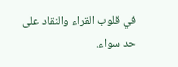في قلوب القراء والنقاد على حد سواء.